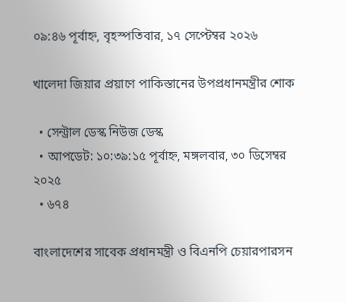০৯:৪৬ পূর্বাহ্ন, বৃহস্পতিবার, ১৭ সেপ্টেম্বর ২০২৬

খালেদা জিয়ার প্রয়াণে পাকিস্তানের উপপ্রধানমন্ত্রীর শোক

  • সেন্ট্রাল ডেস্ক নিউজ ডেস্ক
  • আপডেট: ১০:৩৯:১৫ পূর্বাহ্ন, মঙ্গলবার, ৩০ ডিসেম্বর ২০২৫
  • ৬৭৪

বাংলাদেশের সাবেক প্রধানমন্ত্রী ও বিএনপি চেয়ারপারসন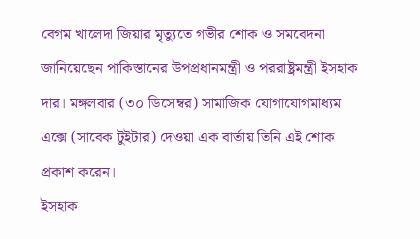বেগম খালেদা জিয়ার মৃত্যুতে গভীর শোক ও সমবেদনা জানিয়েছেন পাকিস্তানের উপপ্রধানমন্ত্রী ও পররাষ্ট্রমন্ত্রী ইসহাক দার। মঙ্গলবার (৩০ ডিসেম্বর) সামাজিক যোগাযোগমাধ্যম এক্সে (সাবেক টুইটার) দেওয়া এক বার্তায় তিনি এই শোক প্রকাশ করেন।
ইসহাক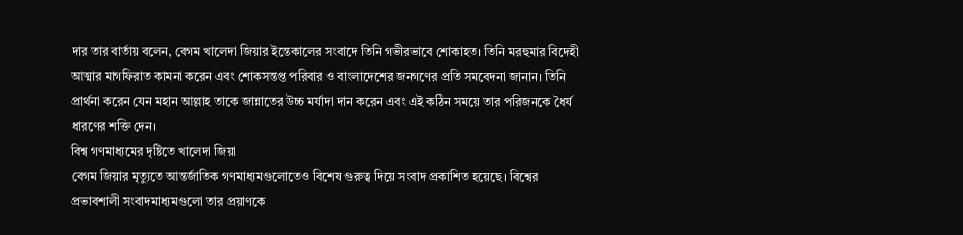দার তার বার্তায় বলেন, বেগম খালেদা জিয়ার ইন্তেকালের সংবাদে তিনি গভীরভাবে শোকাহত। তিনি মরহুমার বিদেহী আত্মার মাগফিরাত কামনা করেন এবং শোকসন্তপ্ত পরিবার ও বাংলাদেশের জনগণের প্রতি সমবেদনা জানান। তিনি প্রার্থনা করেন যেন মহান আল্লাহ তাকে জান্নাতের উচ্চ মর্যাদা দান করেন এবং এই কঠিন সময়ে তার পরিজনকে ধৈর্য ধারণের শক্তি দেন।
বিশ্ব গণমাধ্যমের দৃষ্টিতে খালেদা জিয়া
বেগম জিয়ার মৃত্যুতে আন্তর্জাতিক গণমাধ্যমগুলোতেও বিশেষ গুরুত্ব দিয়ে সংবাদ প্রকাশিত হয়েছে। বিশ্বের প্রভাবশালী সংবাদমাধ্যমগুলো তার প্রয়াণকে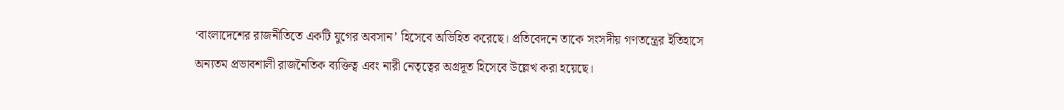‘বাংলাদেশের রাজনীতিতে একটি যুগের অবসান’ হিসেবে অভিহিত করেছে। প্রতিবেদনে তাকে সংসদীয় গণতন্ত্রের ইতিহাসে অন্যতম প্রভাবশালী রাজনৈতিক ব্যক্তিত্ব এবং নারী নেতৃত্বের অগ্রদূত হিসেবে উল্লেখ করা হয়েছে।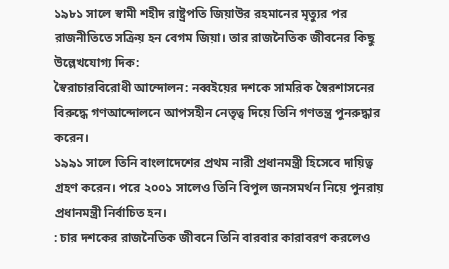১৯৮১ সালে স্বামী শহীদ রাষ্ট্রপতি জিয়াউর রহমানের মৃত্যুর পর রাজনীতিতে সক্রিয় হন বেগম জিয়া। তার রাজনৈতিক জীবনের কিছু উল্লেখযোগ্য দিক:
স্বৈরাচারবিরোধী আন্দোলন: নব্বইয়ের দশকে সামরিক স্বৈরশাসনের বিরুদ্ধে গণআন্দোলনে আপসহীন নেতৃত্ব দিয়ে তিনি গণতন্ত্র পুনরুদ্ধার করেন।
১৯৯১ সালে তিনি বাংলাদেশের প্রথম নারী প্রধানমন্ত্রী হিসেবে দায়িত্ব গ্রহণ করেন। পরে ২০০১ সালেও তিনি বিপুল জনসমর্থন নিয়ে পুনরায় প্রধানমন্ত্রী নির্বাচিত হন।
: চার দশকের রাজনৈতিক জীবনে তিনি বারবার কারাবরণ করলেও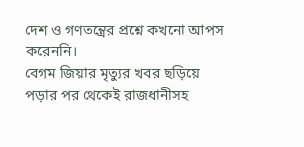দেশ ও গণতন্ত্রের প্রশ্নে কখনো আপস করেননি।
বেগম জিয়ার মৃত্যুর খবর ছড়িয়ে পড়ার পর থেকেই রাজধানীসহ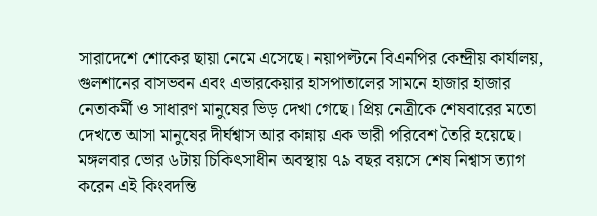সারাদেশে শোকের ছায়া নেমে এসেছে। নয়াপল্টনে বিএনপির কেন্দ্রীয় কার্যালয়, গুলশানের বাসভবন এবং এভারকেয়ার হাসপাতালের সামনে হাজার হাজার নেতাকর্মী ও সাধারণ মানুষের ভিড় দেখা গেছে। প্রিয় নেত্রীকে শেষবারের মতো দেখতে আসা মানুষের দীর্ঘশ্বাস আর কান্নায় এক ভারী পরিবেশ তৈরি হয়েছে।
মঙ্গলবার ভোর ৬টায় চিকিৎসাধীন অবস্থায় ৭৯ বছর বয়সে শেষ নিশ্বাস ত্যাগ করেন এই কিংবদন্তি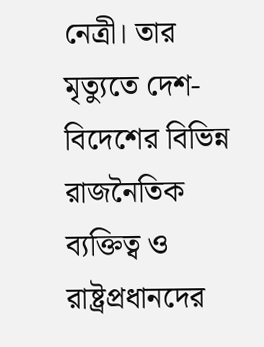নেত্রী। তার মৃত্যুতে দেশ-বিদেশের বিভিন্ন রাজনৈতিক ব্যক্তিত্ব ও রাষ্ট্রপ্রধানদের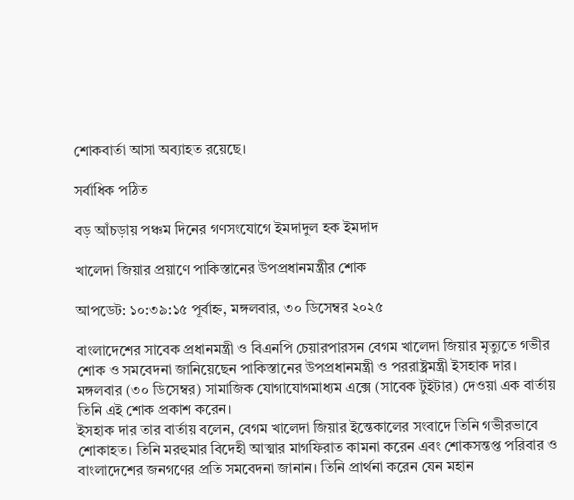শোকবার্তা আসা অব্যাহত রয়েছে।

সর্বাধিক পঠিত

বড় আঁচড়ায় পঞ্চম দিনের গণসংযোগে ইমদাদুল হক ইমদাদ

খালেদা জিয়ার প্রয়াণে পাকিস্তানের উপপ্রধানমন্ত্রীর শোক

আপডেট: ১০:৩৯:১৫ পূর্বাহ্ন, মঙ্গলবার, ৩০ ডিসেম্বর ২০২৫

বাংলাদেশের সাবেক প্রধানমন্ত্রী ও বিএনপি চেয়ারপারসন বেগম খালেদা জিয়ার মৃত্যুতে গভীর শোক ও সমবেদনা জানিয়েছেন পাকিস্তানের উপপ্রধানমন্ত্রী ও পররাষ্ট্রমন্ত্রী ইসহাক দার। মঙ্গলবার (৩০ ডিসেম্বর) সামাজিক যোগাযোগমাধ্যম এক্সে (সাবেক টুইটার) দেওয়া এক বার্তায় তিনি এই শোক প্রকাশ করেন।
ইসহাক দার তার বার্তায় বলেন, বেগম খালেদা জিয়ার ইন্তেকালের সংবাদে তিনি গভীরভাবে শোকাহত। তিনি মরহুমার বিদেহী আত্মার মাগফিরাত কামনা করেন এবং শোকসন্তপ্ত পরিবার ও বাংলাদেশের জনগণের প্রতি সমবেদনা জানান। তিনি প্রার্থনা করেন যেন মহান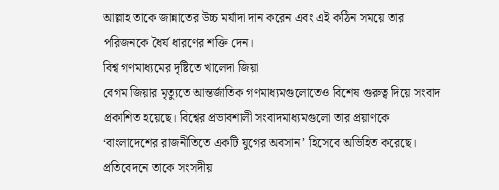আল্লাহ তাকে জান্নাতের উচ্চ মর্যাদা দান করেন এবং এই কঠিন সময়ে তার পরিজনকে ধৈর্য ধারণের শক্তি দেন।
বিশ্ব গণমাধ্যমের দৃষ্টিতে খালেদা জিয়া
বেগম জিয়ার মৃত্যুতে আন্তর্জাতিক গণমাধ্যমগুলোতেও বিশেষ গুরুত্ব দিয়ে সংবাদ প্রকাশিত হয়েছে। বিশ্বের প্রভাবশালী সংবাদমাধ্যমগুলো তার প্রয়াণকে ‘বাংলাদেশের রাজনীতিতে একটি যুগের অবসান’ হিসেবে অভিহিত করেছে। প্রতিবেদনে তাকে সংসদীয়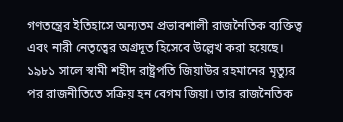গণতন্ত্রের ইতিহাসে অন্যতম প্রভাবশালী রাজনৈতিক ব্যক্তিত্ব এবং নারী নেতৃত্বের অগ্রদূত হিসেবে উল্লেখ করা হয়েছে।
১৯৮১ সালে স্বামী শহীদ রাষ্ট্রপতি জিয়াউর রহমানের মৃত্যুর পর রাজনীতিতে সক্রিয় হন বেগম জিয়া। তার রাজনৈতিক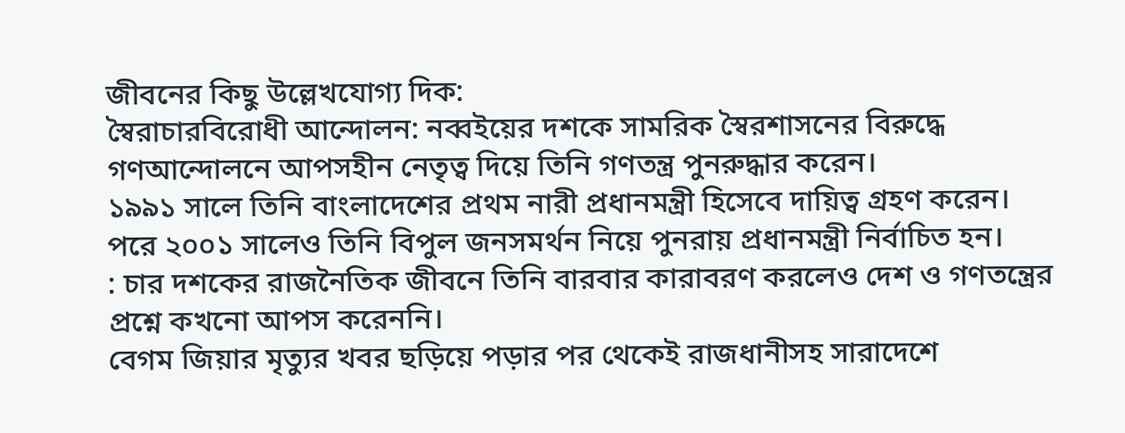জীবনের কিছু উল্লেখযোগ্য দিক:
স্বৈরাচারবিরোধী আন্দোলন: নব্বইয়ের দশকে সামরিক স্বৈরশাসনের বিরুদ্ধে গণআন্দোলনে আপসহীন নেতৃত্ব দিয়ে তিনি গণতন্ত্র পুনরুদ্ধার করেন।
১৯৯১ সালে তিনি বাংলাদেশের প্রথম নারী প্রধানমন্ত্রী হিসেবে দায়িত্ব গ্রহণ করেন। পরে ২০০১ সালেও তিনি বিপুল জনসমর্থন নিয়ে পুনরায় প্রধানমন্ত্রী নির্বাচিত হন।
: চার দশকের রাজনৈতিক জীবনে তিনি বারবার কারাবরণ করলেও দেশ ও গণতন্ত্রের প্রশ্নে কখনো আপস করেননি।
বেগম জিয়ার মৃত্যুর খবর ছড়িয়ে পড়ার পর থেকেই রাজধানীসহ সারাদেশে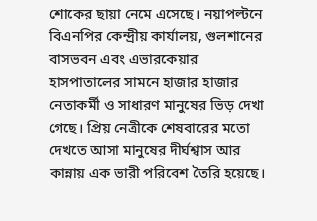শোকের ছায়া নেমে এসেছে। নয়াপল্টনে বিএনপির কেন্দ্রীয় কার্যালয়, গুলশানের বাসভবন এবং এভারকেয়ার হাসপাতালের সামনে হাজার হাজার নেতাকর্মী ও সাধারণ মানুষের ভিড় দেখা গেছে। প্রিয় নেত্রীকে শেষবারের মতো দেখতে আসা মানুষের দীর্ঘশ্বাস আর কান্নায় এক ভারী পরিবেশ তৈরি হয়েছে।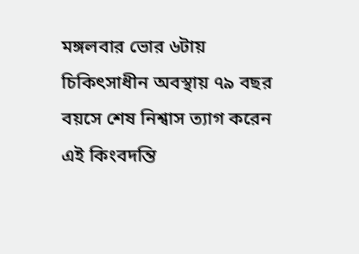মঙ্গলবার ভোর ৬টায় চিকিৎসাধীন অবস্থায় ৭৯ বছর বয়সে শেষ নিশ্বাস ত্যাগ করেন এই কিংবদন্তি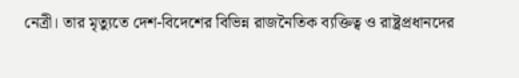নেত্রী। তার মৃত্যুতে দেশ-বিদেশের বিভিন্ন রাজনৈতিক ব্যক্তিত্ব ও রাষ্ট্রপ্রধানদের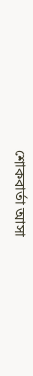শোকবার্তা আসা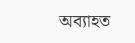অব্যাহত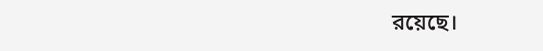রয়েছে।